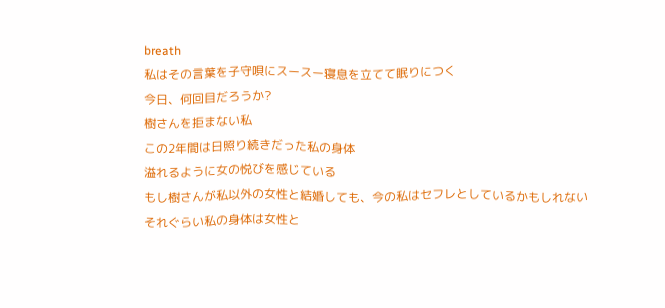breath
私はその言葉を子守唄にスースー寝息を立てて眠りにつく
今日、何回目だろうか?
樹さんを拒まない私
この2年間は日照り続きだった私の身体
溢れるように女の悦びを感じている
もし樹さんが私以外の女性と結婚しても、今の私はセフレとしているかもしれない
それぐらい私の身体は女性と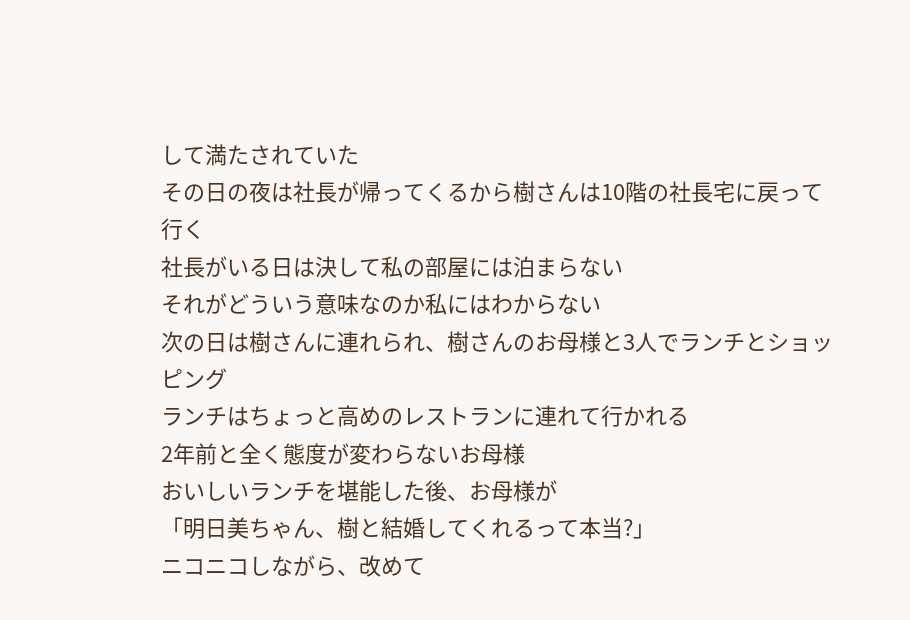して満たされていた
その日の夜は社長が帰ってくるから樹さんは10階の社長宅に戻って行く
社長がいる日は決して私の部屋には泊まらない
それがどういう意味なのか私にはわからない
次の日は樹さんに連れられ、樹さんのお母様と3人でランチとショッピング
ランチはちょっと高めのレストランに連れて行かれる
2年前と全く態度が変わらないお母様
おいしいランチを堪能した後、お母様が
「明日美ちゃん、樹と結婚してくれるって本当?」
ニコニコしながら、改めて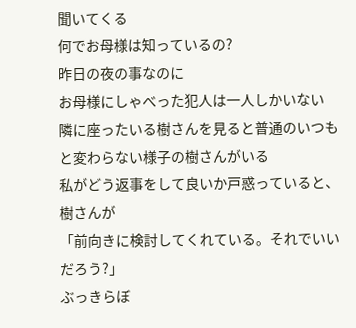聞いてくる
何でお母様は知っているの?
昨日の夜の事なのに
お母様にしゃべった犯人は一人しかいない
隣に座ったいる樹さんを見ると普通のいつもと変わらない様子の樹さんがいる
私がどう返事をして良いか戸惑っていると、樹さんが
「前向きに検討してくれている。それでいいだろう?」
ぶっきらぼ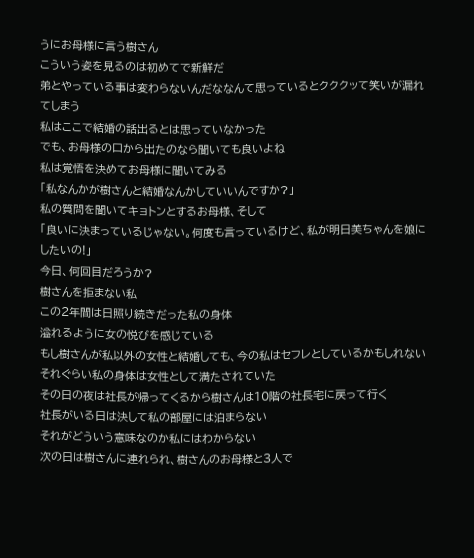うにお母様に言う樹さん
こういう姿を見るのは初めてで新鮮だ
弟とやっている事は変わらないんだななんて思っているとクククッて笑いが漏れてしまう
私はここで結婚の話出るとは思っていなかった
でも、お母様の口から出たのなら聞いても良いよね
私は覚悟を決めてお母様に聞いてみる
「私なんかが樹さんと結婚なんかしていいんですか?」
私の質問を聞いてキョトンとするお母様、そして
「良いに決まっているじゃない。何度も言っているけど、私が明日美ちゃんを娘にしたいの!」
今日、何回目だろうか?
樹さんを拒まない私
この2年間は日照り続きだった私の身体
溢れるように女の悦びを感じている
もし樹さんが私以外の女性と結婚しても、今の私はセフレとしているかもしれない
それぐらい私の身体は女性として満たされていた
その日の夜は社長が帰ってくるから樹さんは10階の社長宅に戻って行く
社長がいる日は決して私の部屋には泊まらない
それがどういう意味なのか私にはわからない
次の日は樹さんに連れられ、樹さんのお母様と3人で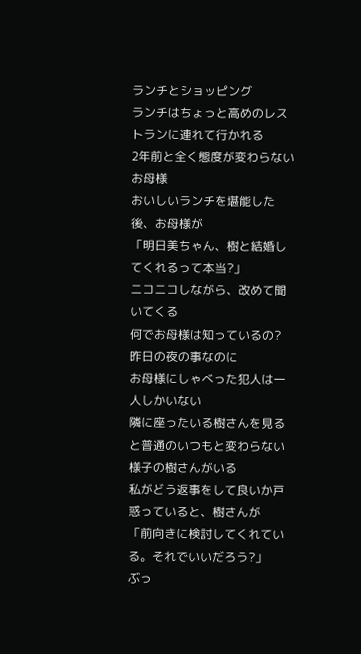ランチとショッピング
ランチはちょっと高めのレストランに連れて行かれる
2年前と全く態度が変わらないお母様
おいしいランチを堪能した後、お母様が
「明日美ちゃん、樹と結婚してくれるって本当?」
ニコニコしながら、改めて聞いてくる
何でお母様は知っているの?
昨日の夜の事なのに
お母様にしゃべった犯人は一人しかいない
隣に座ったいる樹さんを見ると普通のいつもと変わらない様子の樹さんがいる
私がどう返事をして良いか戸惑っていると、樹さんが
「前向きに検討してくれている。それでいいだろう?」
ぶっ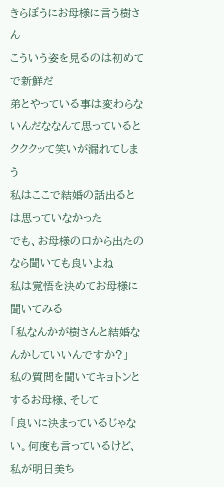きらぼうにお母様に言う樹さん
こういう姿を見るのは初めてで新鮮だ
弟とやっている事は変わらないんだななんて思っているとクククッて笑いが漏れてしまう
私はここで結婚の話出るとは思っていなかった
でも、お母様の口から出たのなら聞いても良いよね
私は覚悟を決めてお母様に聞いてみる
「私なんかが樹さんと結婚なんかしていいんですか?」
私の質問を聞いてキョトンとするお母様、そして
「良いに決まっているじゃない。何度も言っているけど、私が明日美ち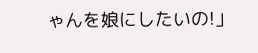ゃんを娘にしたいの!」